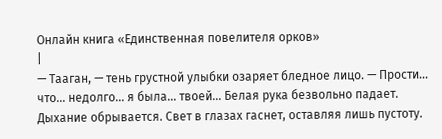Онлайн книга «Единственная повелителя орков»
|
— Тааган, — тень грустной улыбки озаряет бледное лицо. — Прости... что... недолго... я была... твоей... Белая рука безвольно падает. Дыхание обрывается. Свет в глазах гаснет, оставляя лишь пустоту.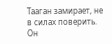Тааган замирает, не в силах поверить. Он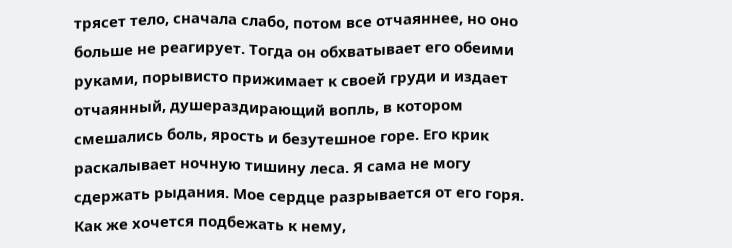трясет тело, сначала слабо, потом все отчаяннее, но оно больше не реагирует. Тогда он обхватывает его обеими руками, порывисто прижимает к своей груди и издает отчаянный, душераздирающий вопль, в котором смешались боль, ярость и безутешное горе. Его крик раскалывает ночную тишину леса. Я сама не могу сдержать рыдания. Мое сердце разрывается от его горя. Как же хочется подбежать к нему,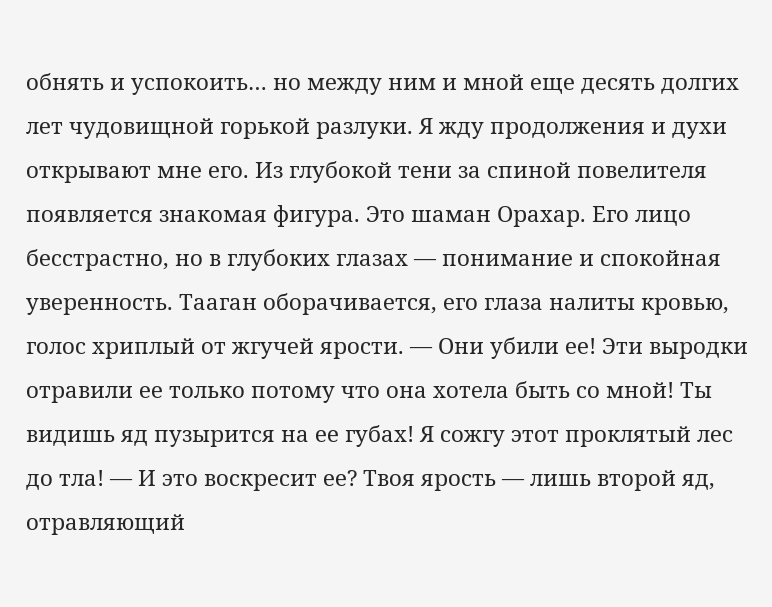обнять и успокоить… но между ним и мной еще десять долгих лет чудовищной горькой разлуки. Я жду продолжения и духи открывают мне его. Из глубокой тени за спиной повелителя появляется знакомая фигура. Это шаман Орахар. Его лицо бесстрастно, но в глубоких глазах — понимание и спокойная уверенность. Тааган оборачивается, его глаза налиты кровью, голос хриплый от жгучей ярости. — Они убили ее! Эти выродки отравили ее только потому что она хотела быть со мной! Ты видишь яд пузырится на ее губах! Я сожгу этот проклятый лес до тла! — И это воскресит ее? Твоя ярость — лишь второй яд, отравляющий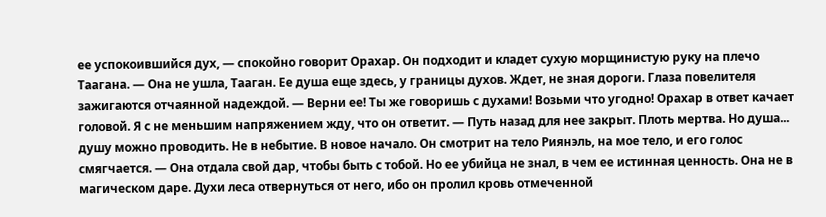ее успокоившийся дух, — спокойно говорит Орахар. Он подходит и кладет сухую морщинистую руку на плечо Таагана. — Она не ушла, Тааган. Ее душа еще здесь, у границы духов. Ждет, не зная дороги. Глаза повелителя зажигаются отчаянной надеждой. — Верни ее! Ты же говоришь с духами! Возьми что угодно! Орахар в ответ качает головой. Я с не меньшим напряжением жду, что он ответит. — Путь назад для нее закрыт. Плоть мертва. Но душа... душу можно проводить. Не в небытие. В новое начало. Он смотрит на тело Риянэль, на мое тело, и его голос смягчается. — Она отдала свой дар, чтобы быть с тобой. Но ее убийца не знал, в чем ее истинная ценность. Она не в магическом даре. Духи леса отвернуться от него, ибо он пролил кровь отмеченной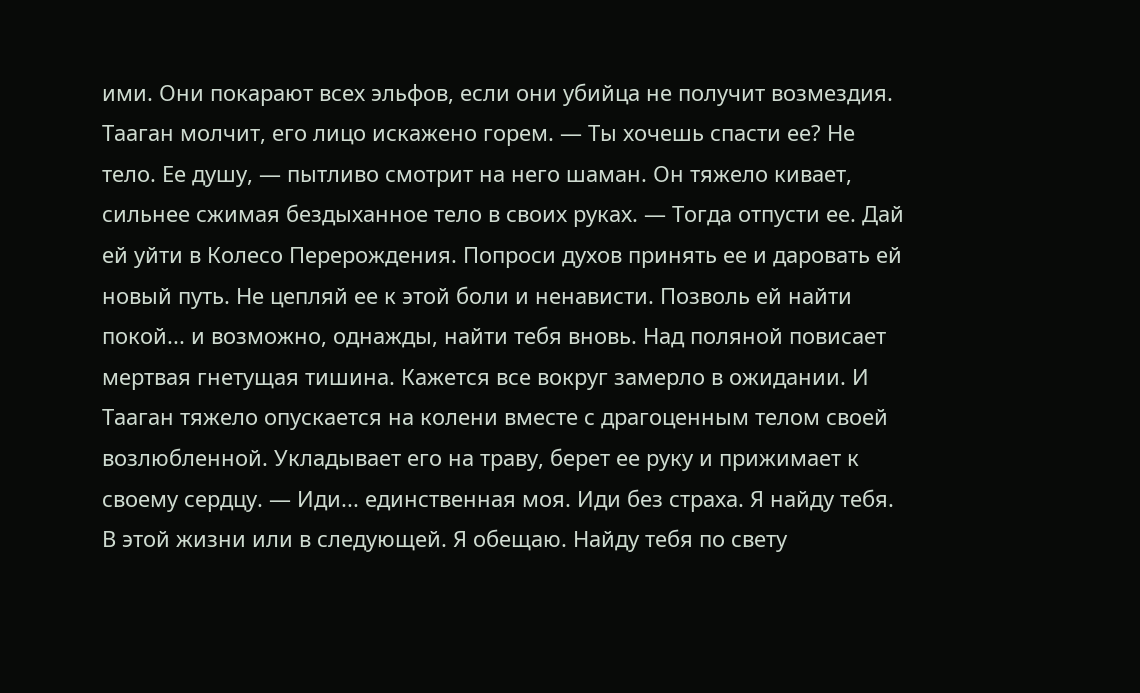ими. Они покарают всех эльфов, если они убийца не получит возмездия. Тааган молчит, его лицо искажено горем. — Ты хочешь спасти ее? Не тело. Ее душу, — пытливо смотрит на него шаман. Он тяжело кивает, сильнее сжимая бездыханное тело в своих руках. — Тогда отпусти ее. Дай ей уйти в Колесо Перерождения. Попроси духов принять ее и даровать ей новый путь. Не цепляй ее к этой боли и ненависти. Позволь ей найти покой... и возможно, однажды, найти тебя вновь. Над поляной повисает мертвая гнетущая тишина. Кажется все вокруг замерло в ожидании. И Тааган тяжело опускается на колени вместе с драгоценным телом своей возлюбленной. Укладывает его на траву, берет ее руку и прижимает к своему сердцу. — Иди... единственная моя. Иди без страха. Я найду тебя. В этой жизни или в следующей. Я обещаю. Найду тебя по свету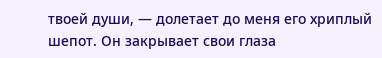твоей души, — долетает до меня его хриплый шепот. Он закрывает свои глаза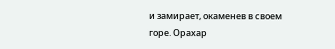и замирает, окаменев в своем горе. Орахар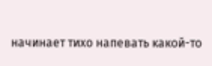начинает тихо напевать какой-то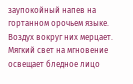заупокойный напев на гортанном орочьем языке. Воздух вокруг них мерцает. Мягкий свет на мгновение освещает бледное лицо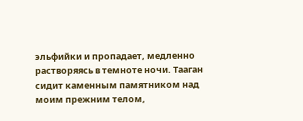эльфийки и пропадает, медленно растворяясь в темноте ночи. Тааган сидит каменным памятником над моим прежним телом,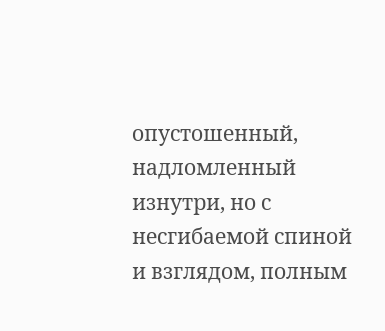опустошенный, надломленный изнутри, но с несгибаемой спиной и взглядом, полным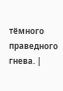тёмного праведного гнева. |